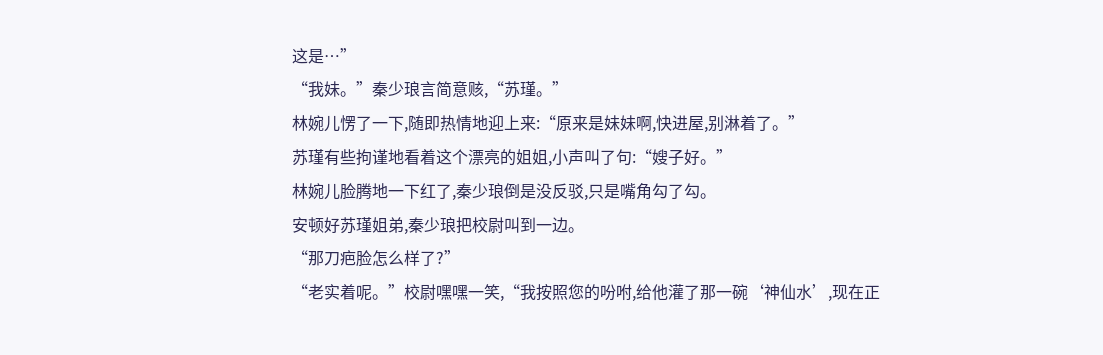这是…”
“我妹。”秦少琅言简意赅,“苏瑾。”
林婉儿愣了一下,随即热情地迎上来:“原来是妹妹啊,快进屋,别淋着了。”
苏瑾有些拘谨地看着这个漂亮的姐姐,小声叫了句:“嫂子好。”
林婉儿脸腾地一下红了,秦少琅倒是没反驳,只是嘴角勾了勾。
安顿好苏瑾姐弟,秦少琅把校尉叫到一边。
“那刀疤脸怎么样了?”
“老实着呢。”校尉嘿嘿一笑,“我按照您的吩咐,给他灌了那一碗‘神仙水’,现在正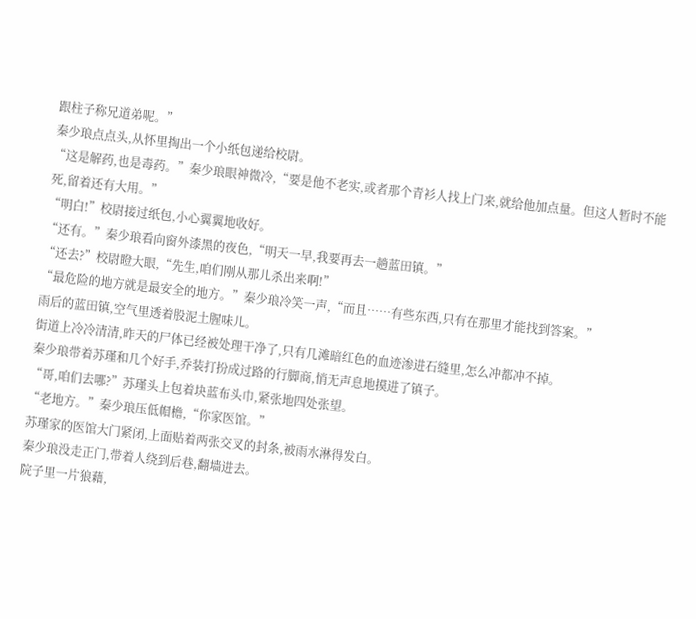跟柱子称兄道弟呢。”
秦少琅点点头,从怀里掏出一个小纸包递给校尉。
“这是解药,也是毒药。”秦少琅眼神微冷,“要是他不老实,或者那个青衫人找上门来,就给他加点量。但这人暂时不能死,留着还有大用。”
“明白!”校尉接过纸包,小心翼翼地收好。
“还有。”秦少琅看向窗外漆黑的夜色,“明天一早,我要再去一趟蓝田镇。”
“还去?”校尉瞪大眼,“先生,咱们刚从那儿杀出来啊!”
“最危险的地方就是最安全的地方。”秦少琅冷笑一声,“而且……有些东西,只有在那里才能找到答案。”
雨后的蓝田镇,空气里透着股泥土腥味儿。
街道上冷冷清清,昨天的尸体已经被处理干净了,只有几滩暗红色的血迹渗进石缝里,怎么冲都冲不掉。
秦少琅带着苏瑾和几个好手,乔装打扮成过路的行脚商,悄无声息地摸进了镇子。
“哥,咱们去哪?”苏瑾头上包着块蓝布头巾,紧张地四处张望。
“老地方。”秦少琅压低帽檐,“你家医馆。”
苏瑾家的医馆大门紧闭,上面贴着两张交叉的封条,被雨水淋得发白。
秦少琅没走正门,带着人绕到后巷,翻墙进去。
院子里一片狼藉,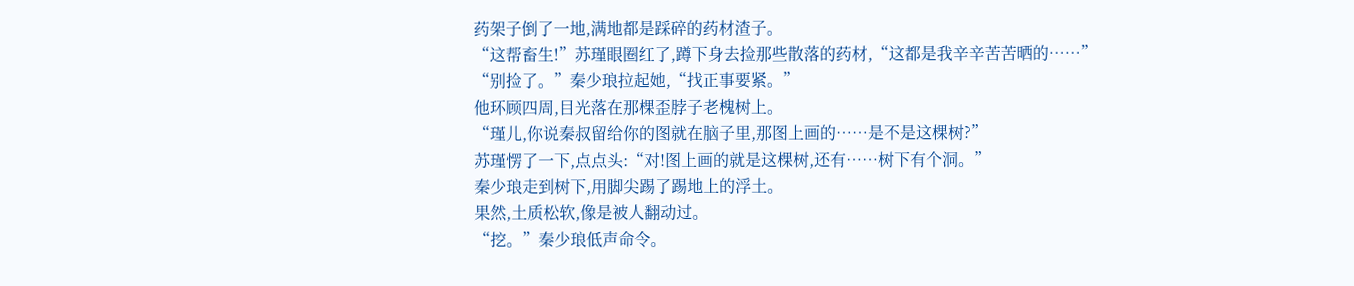药架子倒了一地,满地都是踩碎的药材渣子。
“这帮畜生!”苏瑾眼圈红了,蹲下身去捡那些散落的药材,“这都是我辛辛苦苦晒的……”
“别捡了。”秦少琅拉起她,“找正事要紧。”
他环顾四周,目光落在那棵歪脖子老槐树上。
“瑾儿,你说秦叔留给你的图就在脑子里,那图上画的……是不是这棵树?”
苏瑾愣了一下,点点头:“对!图上画的就是这棵树,还有……树下有个洞。”
秦少琅走到树下,用脚尖踢了踢地上的浮土。
果然,土质松软,像是被人翻动过。
“挖。”秦少琅低声命令。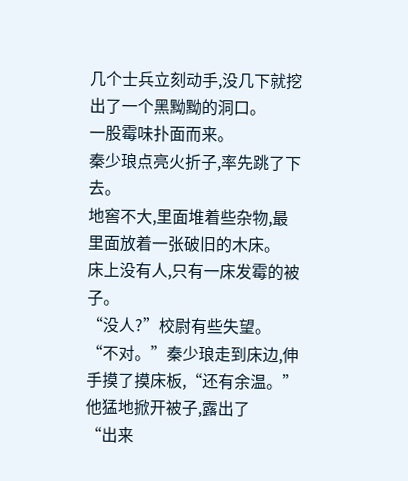几个士兵立刻动手,没几下就挖出了一个黑黝黝的洞口。
一股霉味扑面而来。
秦少琅点亮火折子,率先跳了下去。
地窖不大,里面堆着些杂物,最里面放着一张破旧的木床。
床上没有人,只有一床发霉的被子。
“没人?”校尉有些失望。
“不对。”秦少琅走到床边,伸手摸了摸床板,“还有余温。”
他猛地掀开被子,露出了
“出来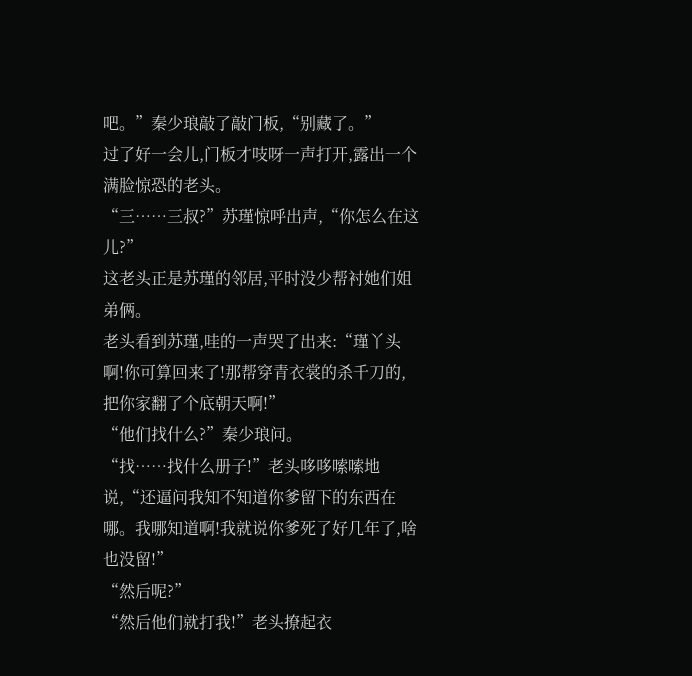吧。”秦少琅敲了敲门板,“别藏了。”
过了好一会儿,门板才吱呀一声打开,露出一个满脸惊恐的老头。
“三……三叔?”苏瑾惊呼出声,“你怎么在这儿?”
这老头正是苏瑾的邻居,平时没少帮衬她们姐弟俩。
老头看到苏瑾,哇的一声哭了出来:“瑾丫头啊!你可算回来了!那帮穿青衣裳的杀千刀的,把你家翻了个底朝天啊!”
“他们找什么?”秦少琅问。
“找……找什么册子!”老头哆哆嗦嗦地说,“还逼问我知不知道你爹留下的东西在哪。我哪知道啊!我就说你爹死了好几年了,啥也没留!”
“然后呢?”
“然后他们就打我!”老头撩起衣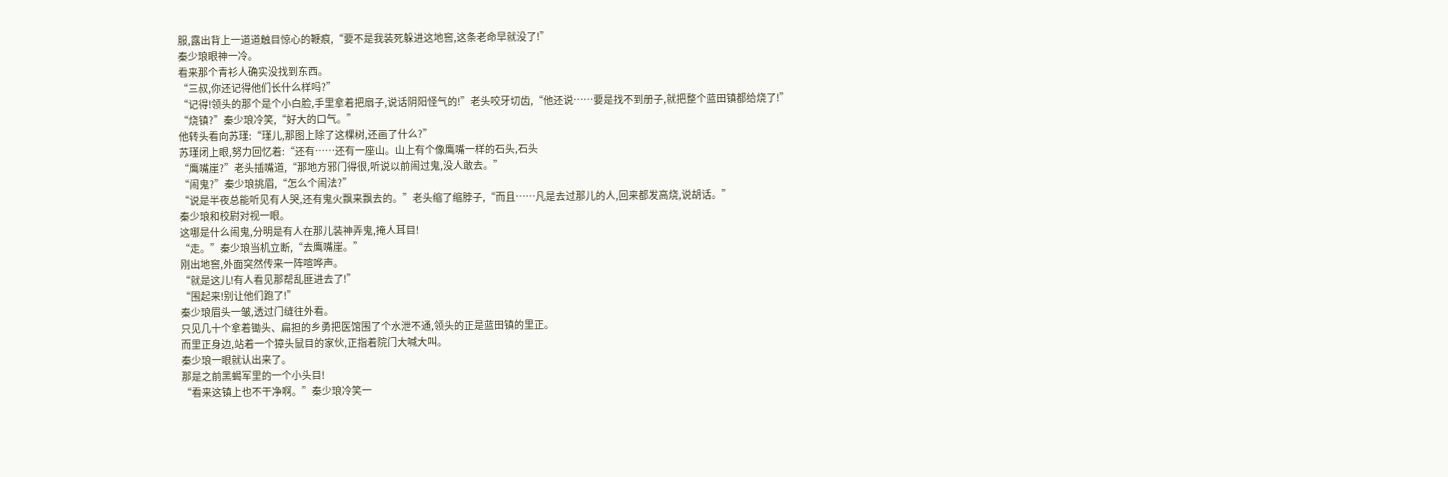服,露出背上一道道触目惊心的鞭痕,“要不是我装死躲进这地窖,这条老命早就没了!”
秦少琅眼神一冷。
看来那个青衫人确实没找到东西。
“三叔,你还记得他们长什么样吗?”
“记得!领头的那个是个小白脸,手里拿着把扇子,说话阴阳怪气的!”老头咬牙切齿,“他还说……要是找不到册子,就把整个蓝田镇都给烧了!”
“烧镇?”秦少琅冷笑,“好大的口气。”
他转头看向苏瑾:“瑾儿,那图上除了这棵树,还画了什么?”
苏瑾闭上眼,努力回忆着:“还有……还有一座山。山上有个像鹰嘴一样的石头,石头
“鹰嘴崖?”老头插嘴道,“那地方邪门得很,听说以前闹过鬼,没人敢去。”
“闹鬼?”秦少琅挑眉,“怎么个闹法?”
“说是半夜总能听见有人哭,还有鬼火飘来飘去的。”老头缩了缩脖子,“而且……凡是去过那儿的人,回来都发高烧,说胡话。”
秦少琅和校尉对视一眼。
这哪是什么闹鬼,分明是有人在那儿装神弄鬼,掩人耳目!
“走。”秦少琅当机立断,“去鹰嘴崖。”
刚出地窖,外面突然传来一阵喧哗声。
“就是这儿!有人看见那帮乱匪进去了!”
“围起来!别让他们跑了!”
秦少琅眉头一皱,透过门缝往外看。
只见几十个拿着锄头、扁担的乡勇把医馆围了个水泄不通,领头的正是蓝田镇的里正。
而里正身边,站着一个獐头鼠目的家伙,正指着院门大喊大叫。
秦少琅一眼就认出来了。
那是之前黑蝎军里的一个小头目!
“看来这镇上也不干净啊。”秦少琅冷笑一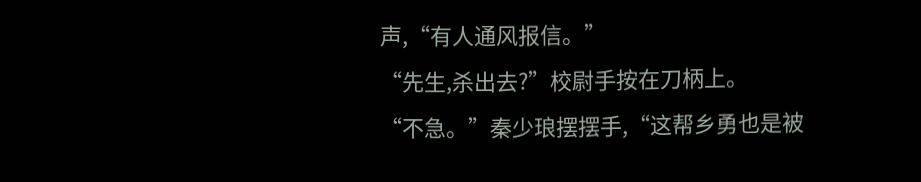声,“有人通风报信。”
“先生,杀出去?”校尉手按在刀柄上。
“不急。”秦少琅摆摆手,“这帮乡勇也是被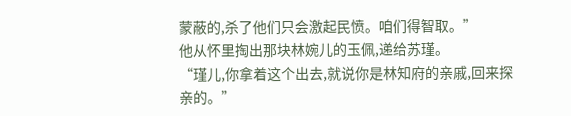蒙蔽的,杀了他们只会激起民愤。咱们得智取。”
他从怀里掏出那块林婉儿的玉佩,递给苏瑾。
“瑾儿,你拿着这个出去,就说你是林知府的亲戚,回来探亲的。”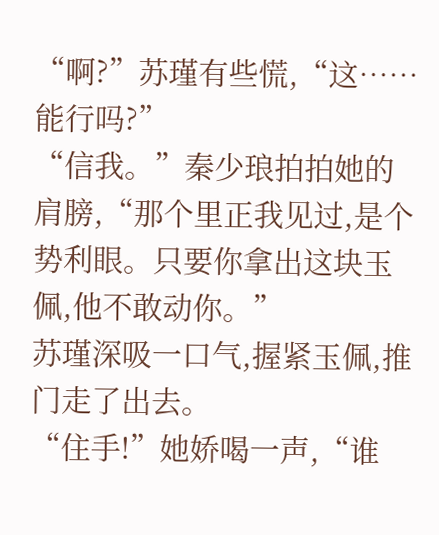“啊?”苏瑾有些慌,“这……能行吗?”
“信我。”秦少琅拍拍她的肩膀,“那个里正我见过,是个势利眼。只要你拿出这块玉佩,他不敢动你。”
苏瑾深吸一口气,握紧玉佩,推门走了出去。
“住手!”她娇喝一声,“谁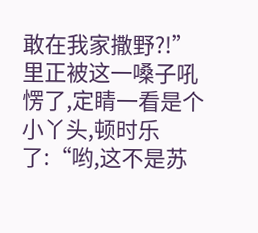敢在我家撒野?!”
里正被这一嗓子吼愣了,定睛一看是个小丫头,顿时乐了:“哟,这不是苏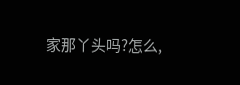家那丫头吗?怎么,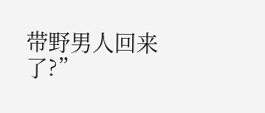带野男人回来了?”